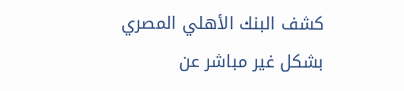كشف البنك الأهلي المصري بشكل غير مباشر عن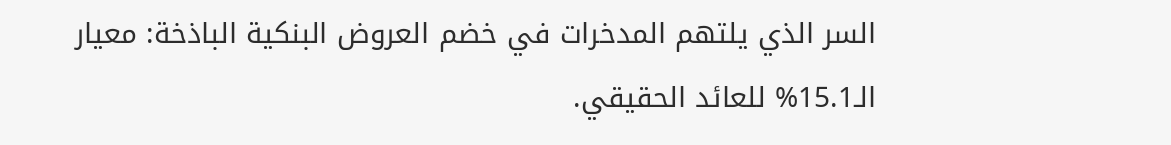السر الذي يلتهم المدخرات في خضم العروض البنكية الباذخة: معيار الـ15.1% للعائد الحقيقي.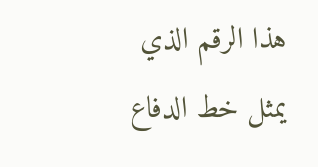هذا الرقم الذي يمثل خط الدفاع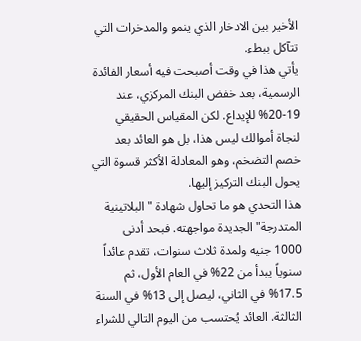الأخير بين الادخار الذي ينمو والمدخرات التي تتآكل ببطء.
يأتي هذا في وقت أصبحت فيه أسعار الفائدة الرسمية، بعد خفض البنك المركزي، عند 19-20% للإيداع. لكن المقياس الحقيقي لنجاة أموالك ليس هذا، بل هو العائد بعد خصم التضخم، وهو المعادلة الأكثر قسوة التي يحول البنك التركيز إليها.
هذا التحدي هو ما تحاول شهادة "البلاتينية المتدرجة" الجديدة مواجهته. فبحد أدنى 1000 جنيه ولمدة ثلاث سنوات، تقدم عائداً سنوياً يبدأ من 22% في العام الأول، ثم 17.5% في الثاني، ليصل إلى 13% في السنة الثالثة. العائد يُحتسب من اليوم التالي للشراء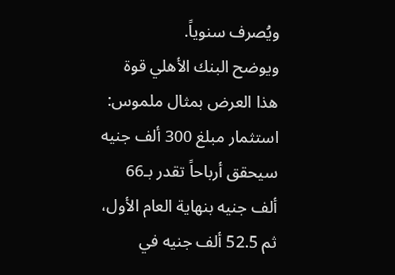ويُصرف سنوياً.
ويوضح البنك الأهلي قوة هذا العرض بمثال ملموس: استثمار مبلغ 300 ألف جنيه سيحقق أرباحاً تقدر بـ66 ألف جنيه بنهاية العام الأول، ثم 52.5 ألف جنيه في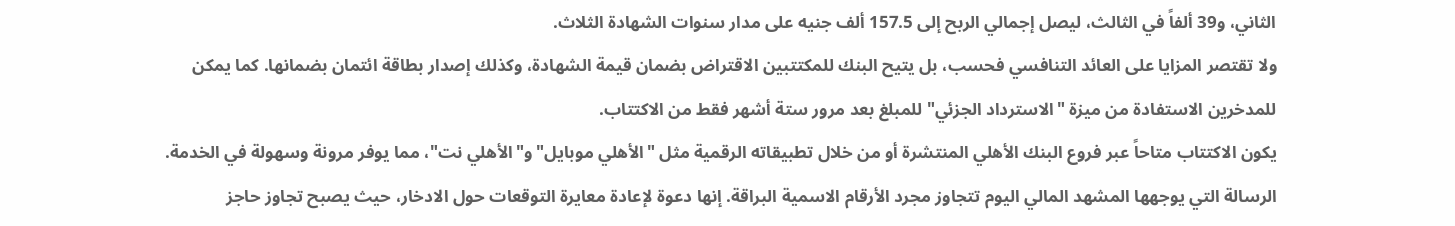الثاني، و39 ألفاً في الثالث، ليصل إجمالي الربح إلى 157.5 ألف جنيه على مدار سنوات الشهادة الثلاث.
ولا تقتصر المزايا على العائد التنافسي فحسب، بل يتيح البنك للمكتتبين الاقتراض بضمان قيمة الشهادة، وكذلك إصدار بطاقة ائتمان بضمانها. كما يمكن للمدخرين الاستفادة من ميزة "الاسترداد الجزئي" للمبلغ بعد مرور ستة أشهر فقط من الاكتتاب.
يكون الاكتتاب متاحاً عبر فروع البنك الأهلي المنتشرة أو من خلال تطبيقاته الرقمية مثل "الأهلي موبايل" و"الأهلي نت"، مما يوفر مرونة وسهولة في الخدمة.
الرسالة التي يوجهها المشهد المالي اليوم تتجاوز مجرد الأرقام الاسمية البراقة. إنها دعوة لإعادة معايرة التوقعات حول الادخار، حيث يصبح تجاوز حاجز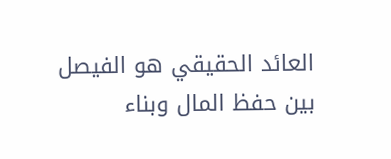العائد الحقيقي هو الفيصل بين حفظ المال وبناء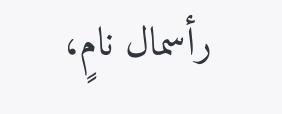رأسمال نامٍ،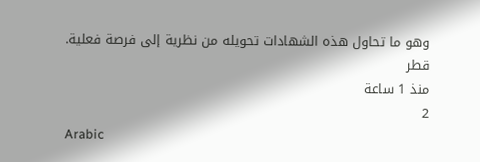وهو ما تحاول هذه الشهادات تحويله من نظرية إلى فرصة فعلية.
قطر
منذ 1 ساعة
2
Arabic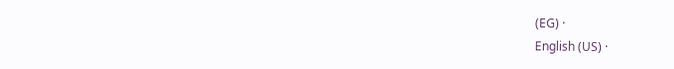(EG) ·
English (US) ·